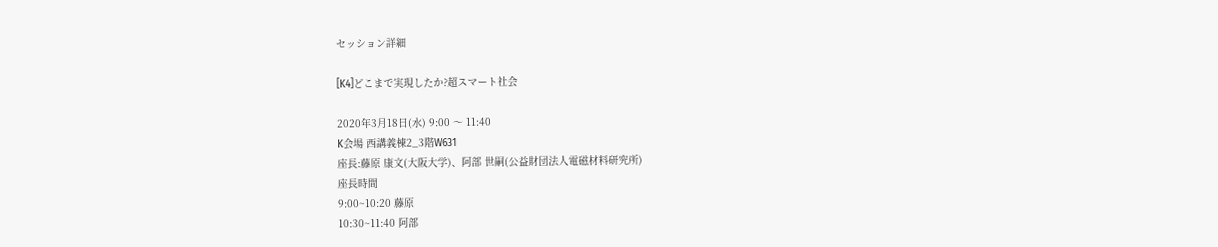セッション詳細

[K4]どこまで実現したか?超スマート社会

2020年3月18日(水) 9:00 〜 11:40
K会場 西講義棟2_3階W631
座長:藤原 康文(大阪大学)、阿部 世嗣(公益財団法人電磁材料研究所)
座長時間
9:00~10:20 藤原
10:30~11:40 阿部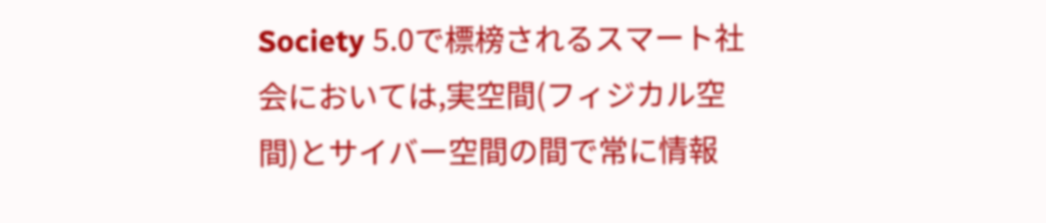Society 5.0で標榜されるスマート社会においては,実空間(フィジカル空間)とサイバー空間の間で常に情報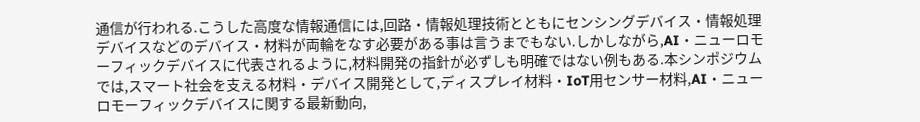通信が行われる.こうした高度な情報通信には,回路・情報処理技術とともにセンシングデバイス・情報処理デバイスなどのデバイス・材料が両輪をなす必要がある事は言うまでもない.しかしながら,AI・ニューロモーフィックデバイスに代表されるように,材料開発の指針が必ずしも明確ではない例もある.本シンポジウムでは,スマート社会を支える材料・デバイス開発として,ディスプレイ材料・IoT用センサー材料,AI・ニューロモーフィックデバイスに関する最新動向,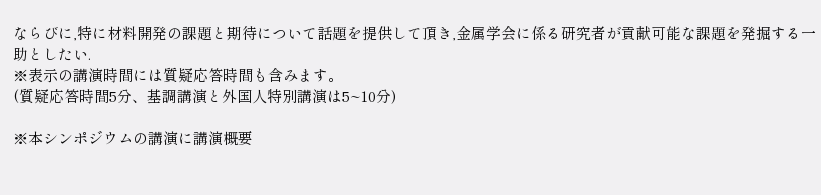ならびに,特に材料開発の課題と期待について話題を提供して頂き,金属学会に係る研究者が貢献可能な課題を発掘する一助としたい.
※表示の講演時間には質疑応答時間も含みます。
(質疑応答時間5分、基調講演と外国人特別講演は5~10分)

※本シンポジウムの講演に講演概要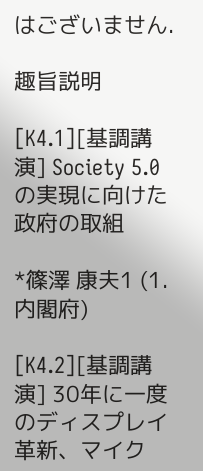はございません.

趣旨説明

[K4.1][基調講演] Society 5.0の実現に向けた政府の取組

*篠澤 康夫1 (1. 内閣府)

[K4.2][基調講演] 30年に一度のディスプレイ革新、マイク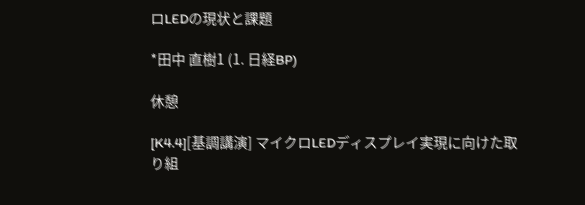ロLEDの現状と課題

*田中 直樹1 (1. 日経BP)

休憩

[K4.4][基調講演] マイクロLEDディスプレイ実現に向けた取り組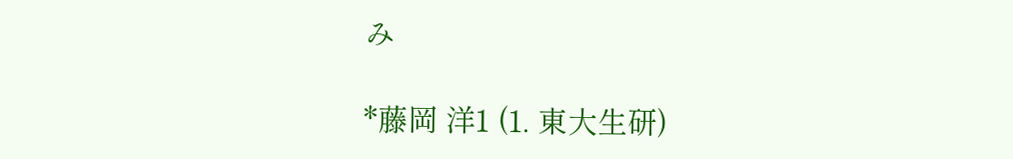み

*藤岡 洋1 (1. 東大生研)